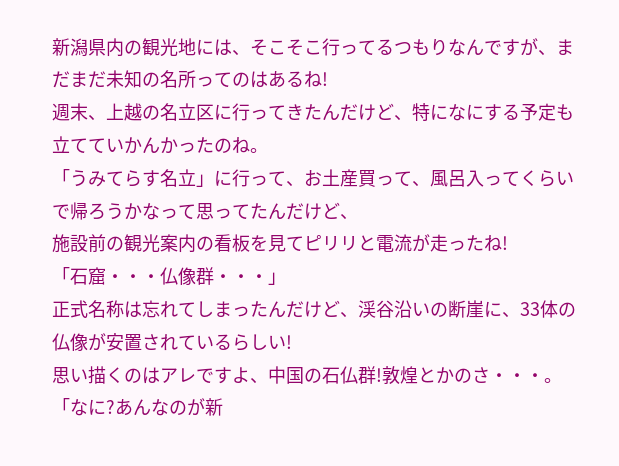新潟県内の観光地には、そこそこ行ってるつもりなんですが、まだまだ未知の名所ってのはあるね!
週末、上越の名立区に行ってきたんだけど、特になにする予定も立てていかんかったのね。
「うみてらす名立」に行って、お土産買って、風呂入ってくらいで帰ろうかなって思ってたんだけど、
施設前の観光案内の看板を見てピリリと電流が走ったね!
「石窟・・・仏像群・・・」
正式名称は忘れてしまったんだけど、渓谷沿いの断崖に、33体の仏像が安置されているらしい!
思い描くのはアレですよ、中国の石仏群!敦煌とかのさ・・・。
「なに?あんなのが新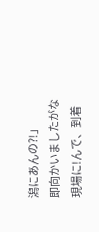潟にあんの?!」
即向かいましたがな現場に!んで、到着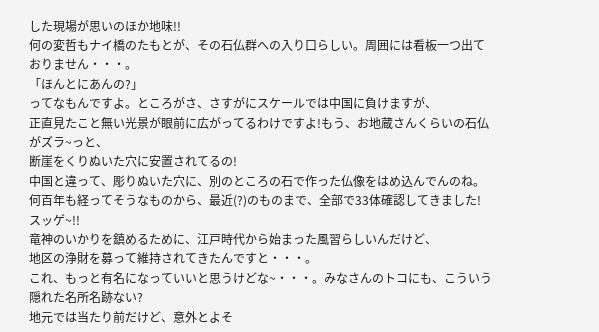した現場が思いのほか地味!!
何の変哲もナイ橋のたもとが、その石仏群への入り口らしい。周囲には看板一つ出ておりません・・・。
「ほんとにあんの?」
ってなもんですよ。ところがさ、さすがにスケールでは中国に負けますが、
正直見たこと無い光景が眼前に広がってるわけですよ!もう、お地蔵さんくらいの石仏がズラ~っと、
断崖をくりぬいた穴に安置されてるの!
中国と違って、彫りぬいた穴に、別のところの石で作った仏像をはめ込んでんのね。
何百年も経ってそうなものから、最近(?)のものまで、全部で33体確認してきました!スッゲ~!!
竜神のいかりを鎮めるために、江戸時代から始まった風習らしいんだけど、
地区の浄財を募って維持されてきたんですと・・・。
これ、もっと有名になっていいと思うけどな~・・・。みなさんのトコにも、こういう隠れた名所名跡ない?
地元では当たり前だけど、意外とよそ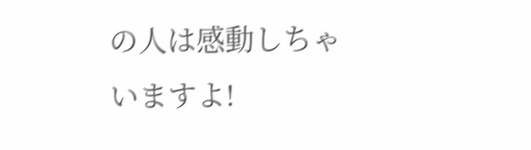の人は感動しちゃいますよ!